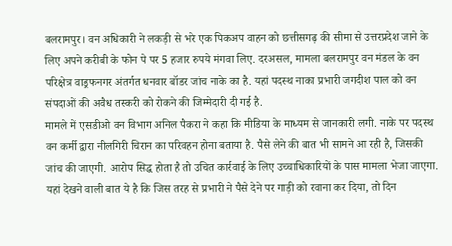बलरामपुर। वन अधिकारी ने लकड़ी से भरे एक पिकअप वाहन को छत्तीसगढ़ की सीमा से उत्तरप्रदेश जाने के लिए अपने करीबी के फोन पे पर 5 हजार रुपये मंगवा लिए. दरअसल, मामला बलरामपुर वन मंडल के वन परिक्षेत्र वाड्रफनगर अंतर्गत धनवार बॉडर जांच नाके का है. यहां पदस्थ नाका प्रभारी जगदीश पाल को वन संपदाओं की अवैध तस्करी को रोकने की जिम्मेदारी दी गई है.
मामले में एसडीओ वन विभाग अनिल पैकरा ने कहा कि मीडिया के माध्यम से जानकारी लगी. नाके पर पदस्थ वन कर्मी द्वारा नीलगिरी चिरान का परिवहन होना बताया है. पैसे लेने की बात भी सामने आ रही है, जिसकी जांच की जाएगी. आरोप सिद्ध होता है तो उचित कार्रवाई के लिए उच्चाधिकारियों के पास मामला भेजा जाएगा. यहां देखने वाली बात ये है कि जिस तरह से प्रभारी ने पैसे देने पर गाड़ी को रवाना कर दिया, तो दिन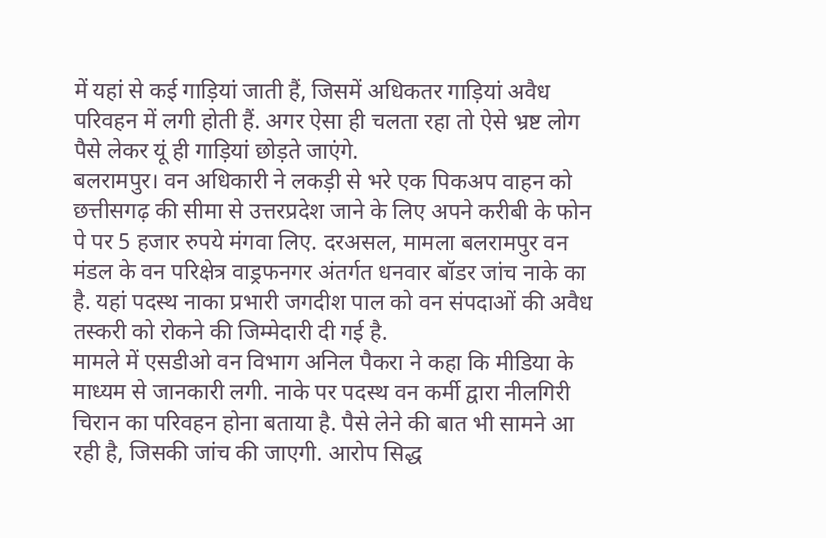में यहां से कई गाड़ियां जाती हैं, जिसमें अधिकतर गाड़ियां अवैध परिवहन में लगी होती हैं. अगर ऐसा ही चलता रहा तो ऐसे भ्रष्ट लोग पैसे लेकर यूं ही गाड़ियां छोड़ते जाएंगे.
बलरामपुर। वन अधिकारी ने लकड़ी से भरे एक पिकअप वाहन को छत्तीसगढ़ की सीमा से उत्तरप्रदेश जाने के लिए अपने करीबी के फोन पे पर 5 हजार रुपये मंगवा लिए. दरअसल, मामला बलरामपुर वन मंडल के वन परिक्षेत्र वाड्रफनगर अंतर्गत धनवार बॉडर जांच नाके का है. यहां पदस्थ नाका प्रभारी जगदीश पाल को वन संपदाओं की अवैध तस्करी को रोकने की जिम्मेदारी दी गई है.
मामले में एसडीओ वन विभाग अनिल पैकरा ने कहा कि मीडिया के माध्यम से जानकारी लगी. नाके पर पदस्थ वन कर्मी द्वारा नीलगिरी चिरान का परिवहन होना बताया है. पैसे लेने की बात भी सामने आ रही है, जिसकी जांच की जाएगी. आरोप सिद्ध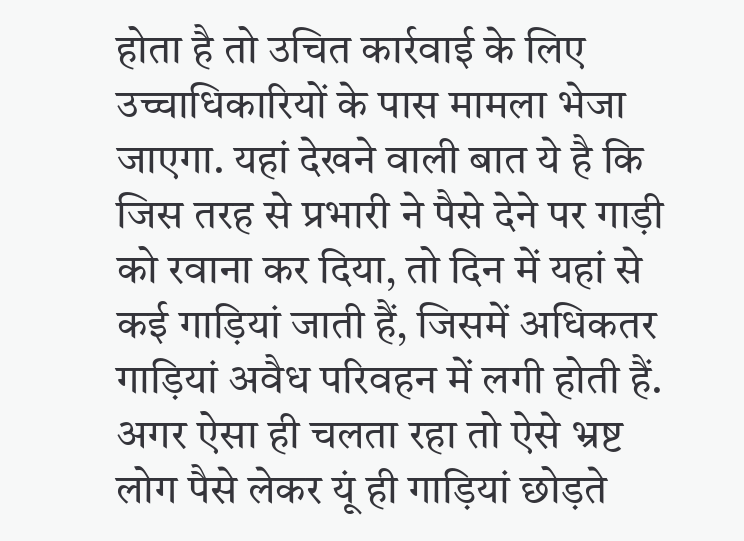होता है तो उचित कार्रवाई के लिए उच्चाधिकारियों के पास मामला भेजा जाएगा. यहां देखने वाली बात ये है कि जिस तरह से प्रभारी ने पैसे देने पर गाड़ी को रवाना कर दिया, तो दिन में यहां से कई गाड़ियां जाती हैं, जिसमें अधिकतर गाड़ियां अवैध परिवहन में लगी होती हैं. अगर ऐसा ही चलता रहा तो ऐसे भ्रष्ट लोग पैसे लेकर यूं ही गाड़ियां छोड़ते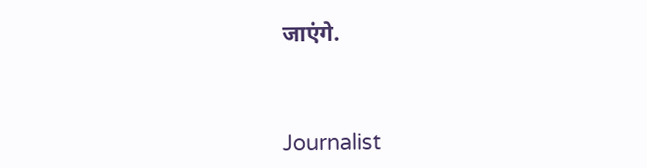जाएंगे.



Journalist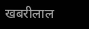खबरीलाल